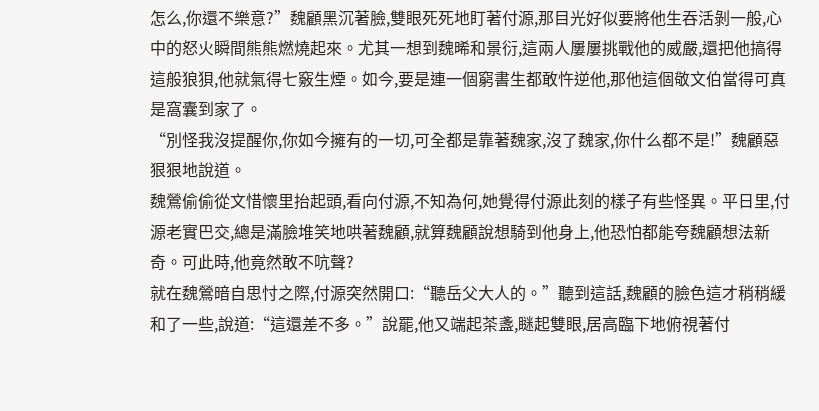怎么,你還不樂意?”魏顧黑沉著臉,雙眼死死地盯著付源,那目光好似要將他生吞活剝一般,心中的怒火瞬間熊熊燃燒起來。尤其一想到魏晞和景衍,這兩人屢屢挑戰他的威嚴,還把他搞得這般狼狽,他就氣得七竅生煙。如今,要是連一個窮書生都敢忤逆他,那他這個敬文伯當得可真是窩囊到家了。
“別怪我沒提醒你,你如今擁有的一切,可全都是靠著魏家,沒了魏家,你什么都不是!”魏顧惡狠狠地說道。
魏鶯偷偷從文惜懷里抬起頭,看向付源,不知為何,她覺得付源此刻的樣子有些怪異。平日里,付源老實巴交,總是滿臉堆笑地哄著魏顧,就算魏顧說想騎到他身上,他恐怕都能夸魏顧想法新奇。可此時,他竟然敢不吭聲?
就在魏鶯暗自思忖之際,付源突然開口:“聽岳父大人的。”聽到這話,魏顧的臉色這才稍稍緩和了一些,說道:“這還差不多。”說罷,他又端起茶盞,瞇起雙眼,居高臨下地俯視著付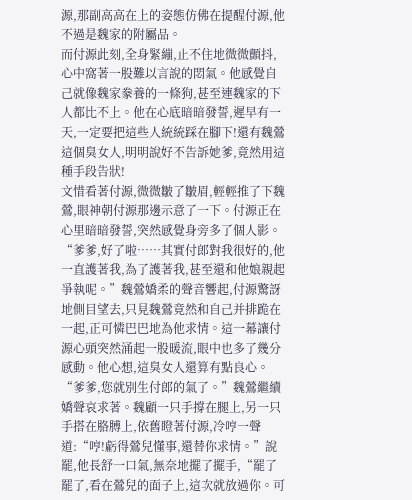源,那副高高在上的姿態仿佛在提醒付源,他不過是魏家的附屬品。
而付源此刻,全身緊繃,止不住地微微顫抖,心中窩著一股難以言說的悶氣。他感覺自己就像魏家豢養的一條狗,甚至連魏家的下人都比不上。他在心底暗暗發誓,遲早有一天,一定要把這些人統統踩在腳下!還有魏鶯這個臭女人,明明說好不告訴她爹,竟然用這種手段告狀!
文惜看著付源,微微皺了皺眉,輕輕推了下魏鶯,眼神朝付源那邊示意了一下。付源正在心里暗暗發誓,突然感覺身旁多了個人影。
“爹爹,好了啦……其實付郎對我很好的,他一直護著我,為了護著我,甚至還和他娘親起爭執呢。”魏鶯嬌柔的聲音響起,付源驚訝地側目望去,只見魏鶯竟然和自己并排跪在一起,正可憐巴巴地為他求情。這一幕讓付源心頭突然涌起一股暖流,眼中也多了幾分感動。他心想,這臭女人還算有點良心。
“爹爹,您就別生付郎的氣了。”魏鶯繼續嬌聲哀求著。魏顧一只手撐在腿上,另一只手搭在胳膊上,依舊瞪著付源,冷哼一聲道:“哼!虧得鶯兒懂事,還替你求情。”說罷,他長舒一口氣,無奈地擺了擺手,“罷了罷了,看在鶯兒的面子上,這次就放過你。可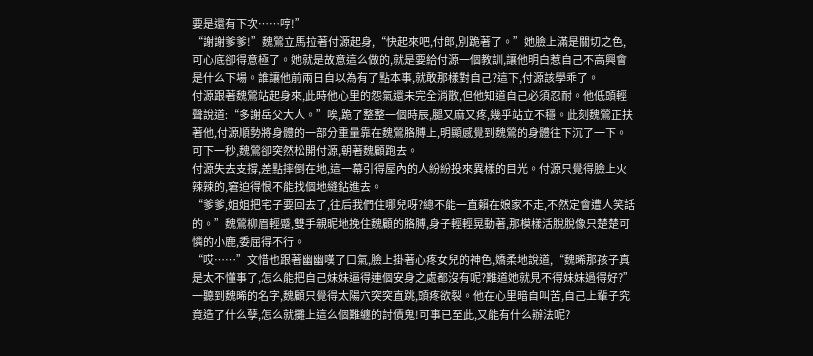要是還有下次……哼!”
“謝謝爹爹!”魏鶯立馬拉著付源起身,“快起來吧,付郎,別跪著了。”她臉上滿是關切之色,可心底卻得意極了。她就是故意這么做的,就是要給付源一個教訓,讓他明白惹自己不高興會是什么下場。誰讓他前兩日自以為有了點本事,就敢那樣對自己?這下,付源該學乖了。
付源跟著魏鶯站起身來,此時他心里的怨氣還未完全消散,但他知道自己必須忍耐。他低頭輕聲說道:“多謝岳父大人。”唉,跪了整整一個時辰,腿又麻又疼,幾乎站立不穩。此刻魏鶯正扶著他,付源順勢將身體的一部分重量靠在魏鶯胳膊上,明顯感覺到魏鶯的身體往下沉了一下。
可下一秒,魏鶯卻突然松開付源,朝著魏顧跑去。
付源失去支撐,差點摔倒在地,這一幕引得屋內的人紛紛投來異樣的目光。付源只覺得臉上火辣辣的,窘迫得恨不能找個地縫鉆進去。
“爹爹,姐姐把宅子要回去了,往后我們住哪兒呀?總不能一直賴在娘家不走,不然定會遭人笑話的。”魏鶯柳眉輕蹙,雙手親昵地挽住魏顧的胳膊,身子輕輕晃動著,那模樣活脫脫像只楚楚可憐的小鹿,委屈得不行。
“哎……”文惜也跟著幽幽嘆了口氣,臉上掛著心疼女兒的神色,嬌柔地說道,“魏晞那孩子真是太不懂事了,怎么能把自己妹妹逼得連個安身之處都沒有呢?難道她就見不得妹妹過得好?”
一聽到魏晞的名字,魏顧只覺得太陽穴突突直跳,頭疼欲裂。他在心里暗自叫苦,自己上輩子究竟造了什么孽,怎么就攤上這么個難纏的討債鬼!可事已至此,又能有什么辦法呢?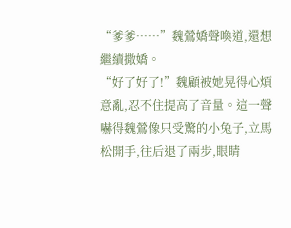“爹爹……”魏鶯嬌聲喚道,還想繼續撒嬌。
“好了好了!”魏顧被她晃得心煩意亂,忍不住提高了音量。這一聲嚇得魏鶯像只受驚的小兔子,立馬松開手,往后退了兩步,眼睛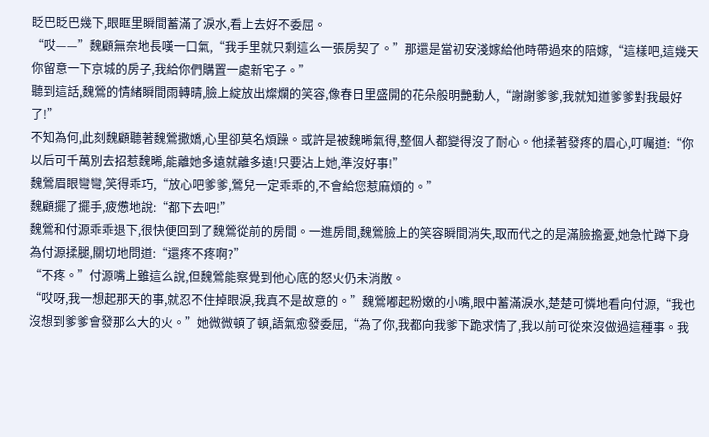眨巴眨巴幾下,眼眶里瞬間蓄滿了淚水,看上去好不委屈。
“哎——”魏顧無奈地長嘆一口氣,“我手里就只剩這么一張房契了。”那還是當初安淺嫁給他時帶過來的陪嫁,“這樣吧,這幾天你留意一下京城的房子,我給你們購置一處新宅子。”
聽到這話,魏鶯的情緒瞬間雨轉晴,臉上綻放出燦爛的笑容,像春日里盛開的花朵般明艷動人,“謝謝爹爹,我就知道爹爹對我最好了!”
不知為何,此刻魏顧聽著魏鶯撒嬌,心里卻莫名煩躁。或許是被魏晞氣得,整個人都變得沒了耐心。他揉著發疼的眉心,叮囑道:“你以后可千萬別去招惹魏晞,能離她多遠就離多遠!只要沾上她,準沒好事!”
魏鶯眉眼彎彎,笑得乖巧,“放心吧爹爹,鶯兒一定乖乖的,不會給您惹麻煩的。”
魏顧擺了擺手,疲憊地說:“都下去吧!”
魏鶯和付源乖乖退下,很快便回到了魏鶯從前的房間。一進房間,魏鶯臉上的笑容瞬間消失,取而代之的是滿臉擔憂,她急忙蹲下身為付源揉腿,關切地問道:“還疼不疼啊?”
“不疼。”付源嘴上雖這么說,但魏鶯能察覺到他心底的怒火仍未消散。
“哎呀,我一想起那天的事,就忍不住掉眼淚,我真不是故意的。”魏鶯嘟起粉嫩的小嘴,眼中蓄滿淚水,楚楚可憐地看向付源,“我也沒想到爹爹會發那么大的火。”她微微頓了頓,語氣愈發委屈,“為了你,我都向我爹下跪求情了,我以前可從來沒做過這種事。我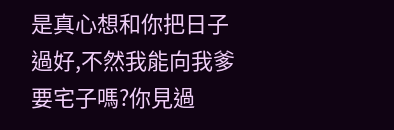是真心想和你把日子過好,不然我能向我爹要宅子嗎?你見過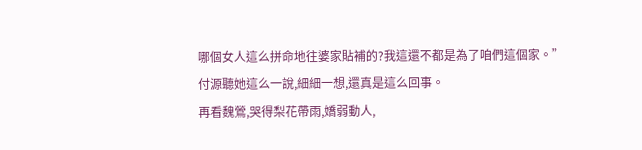哪個女人這么拼命地往婆家貼補的?我這還不都是為了咱們這個家。”
付源聽她這么一說,細細一想,還真是這么回事。
再看魏鶯,哭得梨花帶雨,嬌弱動人,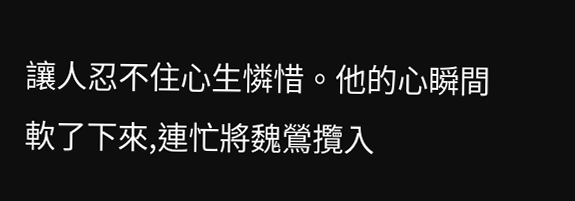讓人忍不住心生憐惜。他的心瞬間軟了下來,連忙將魏鶯攬入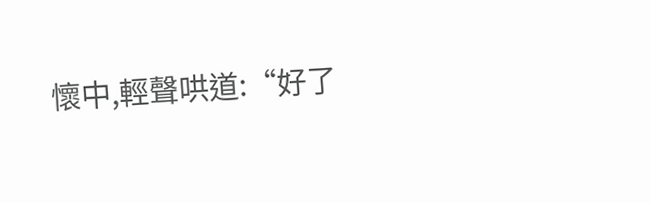懷中,輕聲哄道:“好了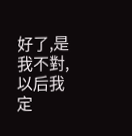好了,是我不對,以后我定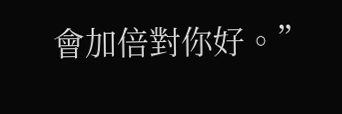會加倍對你好。”